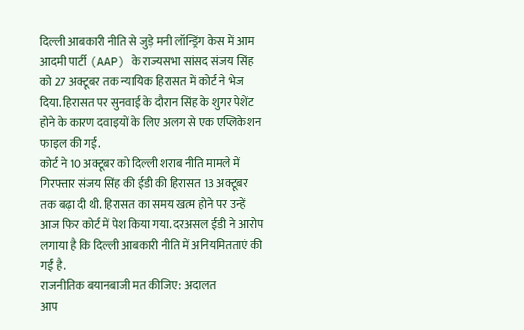दिल्ली आबकारी नीति से जुड़े मनी लॉन्ड्रिंग केस में आम आदमी पार्टी (AAP) के राज्यसभा सांसद संजय सिंह को 27 अक्टूबर तक न्यायिक हिरासत में कोर्ट ने भेज दिया. हिरासत पर सुनवाई के दौरान सिंह के शुगर पेशेंट होने के कारण दवाइयों के लिए अलग से एक एप्लिकेशन फाइल की गई.
कोर्ट ने 10 अक्टूबर को दिल्ली शराब नीति मामले में गिरफ्तार संजय सिंह की ईडी की हिरासत 13 अक्टूबर तक बढ़ा दी थी. हिरासत का समय खत्म होने पर उन्हें आज फिर कोर्ट में पेश किया गया. दरअसल ईडी ने आरोप लगाया है कि दिल्ली आबकारी नीति में अनियमितताएं की गईं है.
राजनीतिक बयानबाजी मत कीजिए: अदालत
आप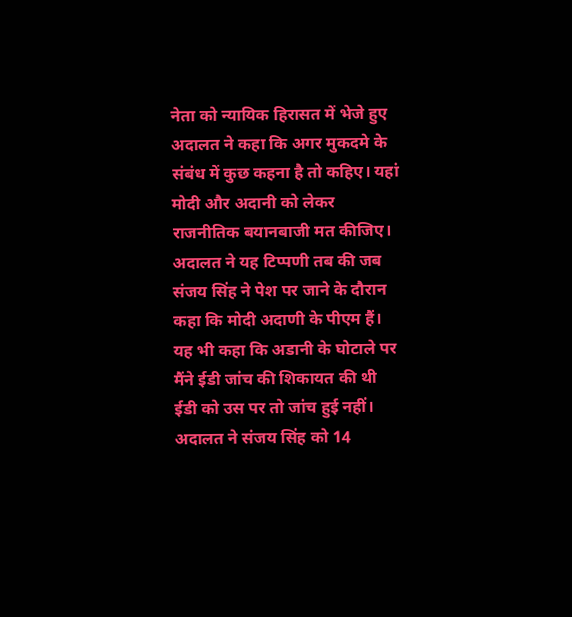नेता को न्यायिक हिरासत में भेजे हुए अदालत ने कहा कि अगर मुकदमे के संबंध में कुछ कहना है तो कहिए। यहां मोदी और अदानी को लेकर राजनीतिक बयानबाजी मत कीजिए।
अदालत ने यह टिप्पणी तब की जब संजय सिंह ने पेश पर जाने के दौरान कहा कि मोदी अदाणी के पीएम हैं। यह भी कहा कि अडानी के घोटाले पर मैंने ईडी जांच की शिकायत की थी ईडी को उस पर तो जांच हुई नहीं। अदालत ने संजय सिंह को 14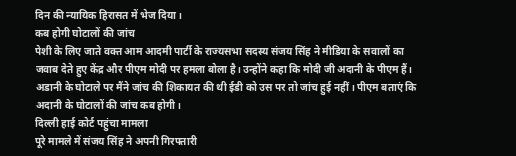दिन की न्यायिक हिरासत में भेज दिया।
कब होगी घोटालों की जांच
पेशी के लिए जाते वक्त आम आदमी पार्टी के राज्यसभा सदस्य संजय सिंह ने मीडिया के सवालों का जवाब देते हुए केंद्र और पीएम मोदी पर हमला बोला है। उन्होंने कहा कि मोदी जी अदानी के पीएम हैं। अडानी के घोटाले पर मैंने जांच की शिकायत की थी ईडी को उस पर तो जांच हुई नहीं। पीएम बताएं कि अदानी के घोटालों की जांच कब होगी।
दिल्ली हाई कोर्ट पहुंचा मामला
पूरे मामले में संजय सिंह ने अपनी गिरफ्तारी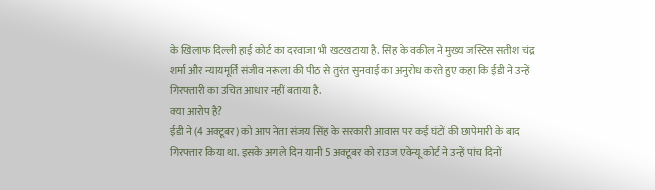के खिलाफ दिल्ली हाई कोर्ट का दरवाजा भी खटखटाया है. सिंह के वकील ने मुख्य जस्टिस सतीश चंद्र शर्मा और न्यायमूर्ति संजीव नरूला की पीठ से तुरंत सुनवाई का अनुरोध करते हुए कहा कि ईडी ने उन्हें गिरफ्तारी का उचित आधार नहीं बताया है.
क्या आरोप है?
ईडी ने (4 अक्टूबर) को आप नेता संजय सिंह के सरकारी आवास पर कई घंटों की छापेमारी के बाद गिरफ्तार किया था. इसके अगले दिन यानी 5 अक्टूबर को राउज एवेन्यू कोर्ट ने उन्हें पांच दिनों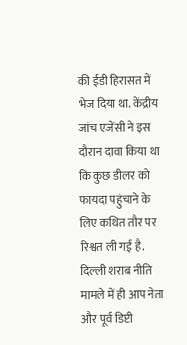की ईडी हिरासत में भेज दिया था. केंद्रीय जांच एजेंसी ने इस दौरान दावा किया था कि कुछ डीलर को फायदा पहुंचाने के लिए कथित तौर पर रिश्वत ली गई है.
दिल्ली शराब नीति मामले में ही आप नेता और पूर्व डिप्टी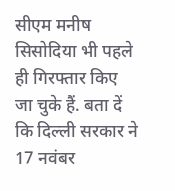सीएम मनीष सिसोदिया भी पहले ही गिरफ्तार किए जा चुके हैं. बता दें कि दिल्ली सरकार ने 17 नवंबर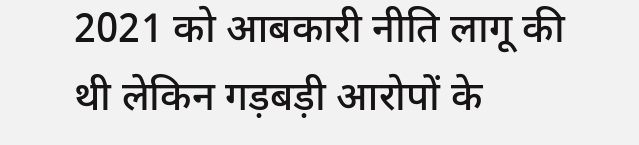2021 को आबकारी नीति लागू की थी लेकिन गड़बड़ी आरोपों के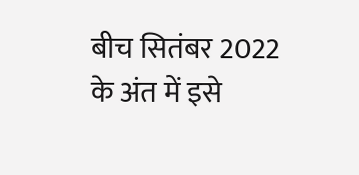बीच सितंबर 2022 के अंत में इसे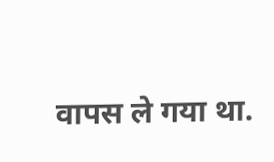वापस ले गया था.